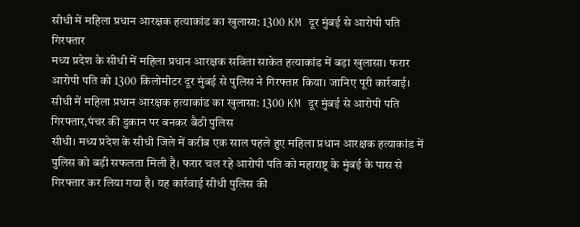सीधी में महिला प्रधान आरक्षक हत्याकांड का खुलासा: 1300 KM दूर मुंबई से आरोपी पति गिरफ्तार
मध्य प्रदेश के सीधी में महिला प्रधान आरक्षक सविता साकेत हत्याकांड में बड़ा खुलासा। फरार आरोपी पति को 1300 किलोमीटर दूर मुंबई से पुलिस ने गिरफ्तार किया। जानिए पूरी कार्रवाई।
सीधी में महिला प्रधान आरक्षक हत्याकांड का खुलासा: 1300 KM दूर मुंबई से आरोपी पति गिरफ्तार,पंचर की दुकान पर बनकर बैठी पुलिस
सीधी। मध्य प्रदेश के सीधी जिले में करीब एक साल पहले हुए महिला प्रधान आरक्षक हत्याकांड में पुलिस को बड़ी सफलता मिली है। फरार चल रहे आरोपी पति को महाराष्ट्र के मुंबई के पास से गिरफ्तार कर लिया गया है। यह कार्रवाई सीधी पुलिस की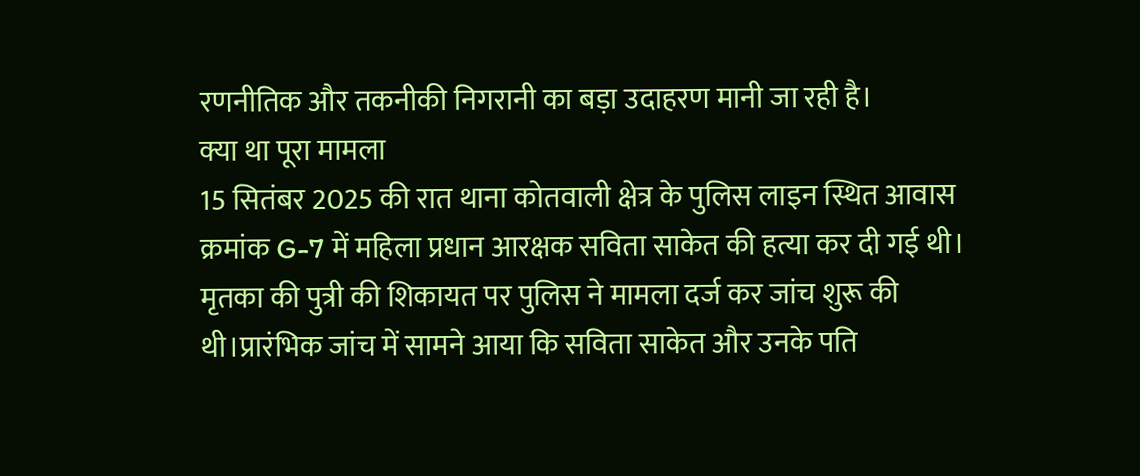रणनीतिक और तकनीकी निगरानी का बड़ा उदाहरण मानी जा रही है।
क्या था पूरा मामला
15 सितंबर 2025 की रात थाना कोतवाली क्षेत्र के पुलिस लाइन स्थित आवास क्रमांक G-7 में महिला प्रधान आरक्षक सविता साकेत की हत्या कर दी गई थी। मृतका की पुत्री की शिकायत पर पुलिस ने मामला दर्ज कर जांच शुरू की थी।प्रारंभिक जांच में सामने आया कि सविता साकेत और उनके पति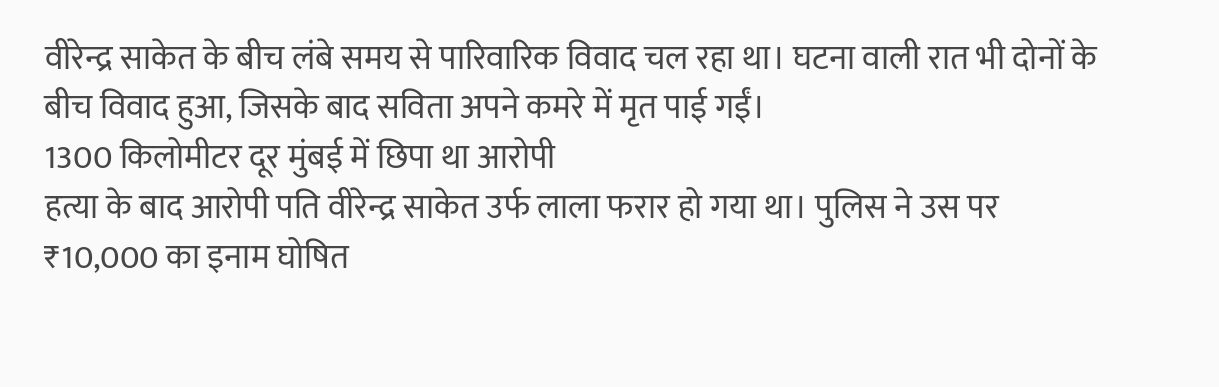वीरेन्द्र साकेत के बीच लंबे समय से पारिवारिक विवाद चल रहा था। घटना वाली रात भी दोनों के बीच विवाद हुआ, जिसके बाद सविता अपने कमरे में मृत पाई गईं।
1300 किलोमीटर दूर मुंबई में छिपा था आरोपी
हत्या के बाद आरोपी पति वीरेन्द्र साकेत उर्फ लाला फरार हो गया था। पुलिस ने उस पर ₹10,000 का इनाम घोषित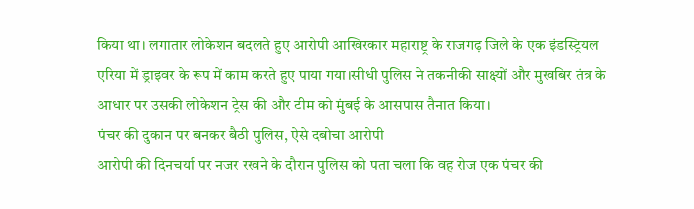किया था। लगातार लोकेशन बदलते हुए आरोपी आखिरकार महाराष्ट्र के राजगढ़ जिले के एक इंडस्ट्रियल एरिया में ड्राइवर के रूप में काम करते हुए पाया गया।सीधी पुलिस ने तकनीकी साक्ष्यों और मुखबिर तंत्र के आधार पर उसकी लोकेशन ट्रेस की और टीम को मुंबई के आसपास तैनात किया।
पंचर की दुकान पर बनकर बैठी पुलिस, ऐसे दबोचा आरोपी
आरोपी की दिनचर्या पर नजर रखने के दौरान पुलिस को पता चला कि वह रोज एक पंचर की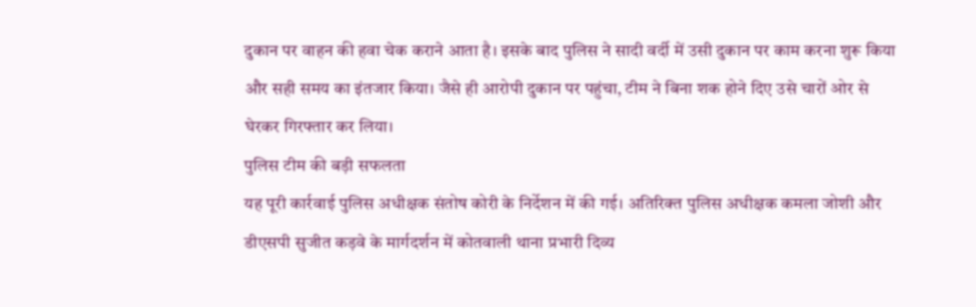दुकान पर वाहन की हवा चेक कराने आता है। इसके बाद पुलिस ने सादी वर्दी में उसी दुकान पर काम करना शुरू किया और सही समय का इंतजार किया। जैसे ही आरोपी दुकान पर पहुंचा, टीम ने बिना शक होने दिए उसे चारों ओर से घेरकर गिरफ्तार कर लिया।
पुलिस टीम की बड़ी सफलता
यह पूरी कार्रवाई पुलिस अधीक्षक संतोष कोरी के निर्देशन में की गई। अतिरिक्त पुलिस अधीक्षक कमला जोशी और डीएसपी सुजीत कड़वे के मार्गदर्शन में कोतवाली थाना प्रभारी दिव्य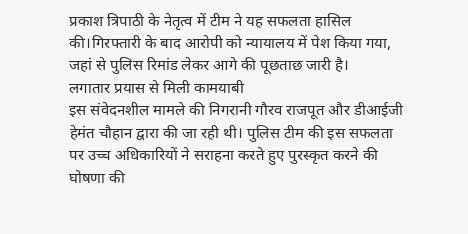प्रकाश त्रिपाठी के नेतृत्व में टीम ने यह सफलता हासिल की।गिरफ्तारी के बाद आरोपी को न्यायालय में पेश किया गया, जहां से पुलिस रिमांड लेकर आगे की पूछताछ जारी है।
लगातार प्रयास से मिली कामयाबी
इस संवेदनशील मामले की निगरानी गौरव राजपूत और डीआईजी हेमंत चौहान द्वारा की जा रही थी। पुलिस टीम की इस सफलता पर उच्च अधिकारियों ने सराहना करते हुए पुरस्कृत करने की घोषणा की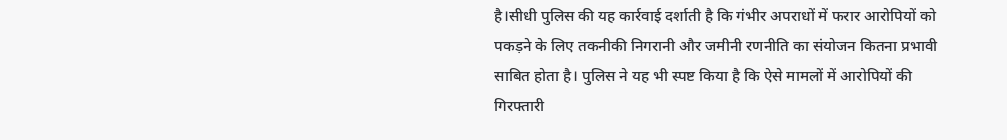है।सीधी पुलिस की यह कार्रवाई दर्शाती है कि गंभीर अपराधों में फरार आरोपियों को पकड़ने के लिए तकनीकी निगरानी और जमीनी रणनीति का संयोजन कितना प्रभावी साबित होता है। पुलिस ने यह भी स्पष्ट किया है कि ऐसे मामलों में आरोपियों की गिरफ्तारी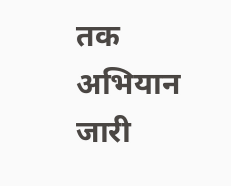तक अभियान जारी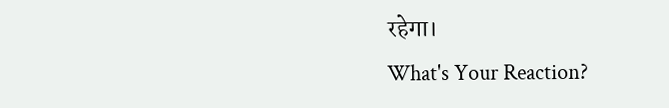रहेगा।
What's Your Reaction?